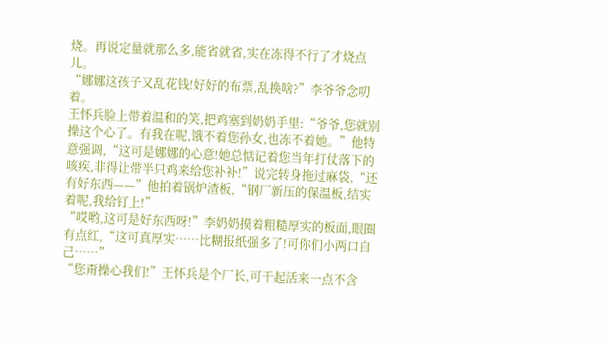烧。再说定量就那么多,能省就省,实在冻得不行了才烧点儿。
“娜娜这孩子又乱花钱!好好的布票,乱换啥?”李爷爷念叨着。
王怀兵脸上带着温和的笑,把鸡塞到奶奶手里:“爷爷,您就别操这个心了。有我在呢,饿不着您孙女,也冻不着她。”他特意强调,“这可是娜娜的心意!她总惦记着您当年打仗落下的咳疾,非得让带半只鸡来给您补补!”说完转身拖过麻袋,“还有好东西——”他拍着锅炉渣板,“钢厂新压的保温板,结实着呢,我给钉上!”
“哎哟,这可是好东西呀!”李奶奶摸着粗糙厚实的板面,眼圈有点红,“这可真厚实……比糊报纸强多了!可你们小两口自己……”
“您甭操心我们!”王怀兵是个厂长,可干起活来一点不含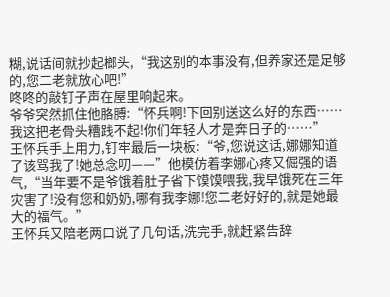糊,说话间就抄起榔头,“我这别的本事没有,但养家还是足够的,您二老就放心吧!”
咚咚的敲钉子声在屋里响起来。
爷爷突然抓住他胳膊:“怀兵啊!下回别送这么好的东西……我这把老骨头糟践不起!你们年轻人才是奔日子的……”
王怀兵手上用力,钉牢最后一块板:“爷,您说这话,娜娜知道了该骂我了!她总念叨——”他模仿着李娜心疼又倔强的语气,“当年要不是爷饿着肚子省下馍馍喂我,我早饿死在三年灾害了!没有您和奶奶,哪有我李娜!您二老好好的,就是她最大的福气。”
王怀兵又陪老两口说了几句话,洗完手,就赶紧告辞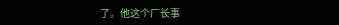了。他这个厂长事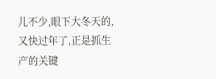儿不少,眼下大冬天的,又快过年了,正是抓生产的关键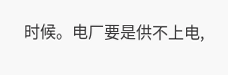时候。电厂要是供不上电,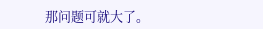那问题可就大了。